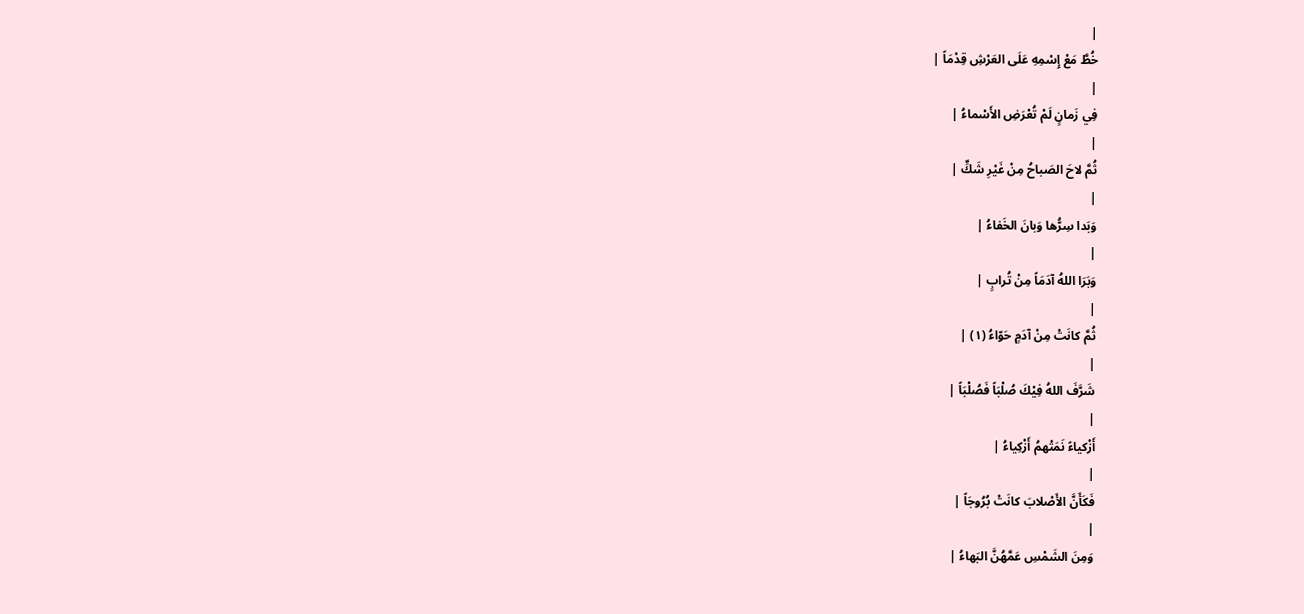|
خُطَّ مَعْ إِسْمِهِ عَلَى العَرْشِ قِدْمَاً |
|
فِي زَمانٍ لَمْ تُعْرَضِ الأَسْماءُ |
|
ثُمَّ لاحَ الصَباحُ مِنْ غَيْرِ شَكٍّ |
|
وَبَدا سِرُّها وَبانَ الخَفاءُ |
|
وَبَرَا اللهُ آدَمَاً مِنْ تُرابٍ |
|
ثُمَّ كانَتْ مِنْ آدَمٍ حَوّاءُ (١) |
|
شَرَّفَ اللهُ فِيْكَ صُلْبَاً فَصُلْبَاً |
|
أَزْكياءً نَمَتْهمُ أَزْكِياءُ |
|
فَكَأَنَّ الأَصْلابَ كانَتْ بُرُوجَاً |
|
وَمِنَ الشَمْسِ عَمَّهُنَّ البَهاءُ |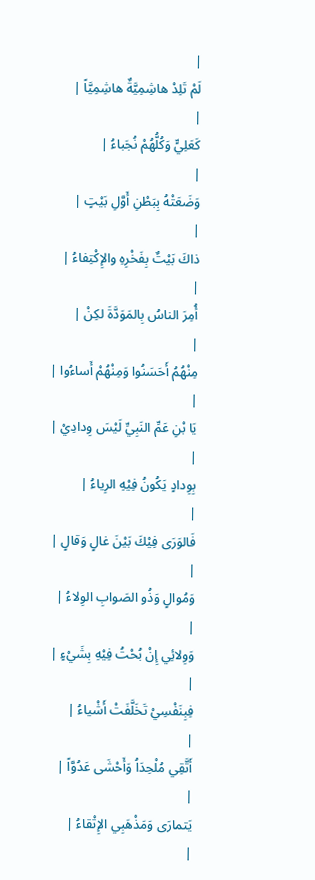|
لَمْ تَلِدْ هاشِمِيَّةٌ هاشِمِيَّاً |
|
كَعَلِيٍّ وَكُلُّهُمْ نُجَباءُ |
|
وَضَعَتْهُ بِبَطْنِ أَوَّلِ بَيْتٍ |
|
ذاكَ بَيْتٌ بِفَخْرِهِ والإِكْتِفاءُ |
|
أُمِرَ الناسُ بِالمَوَدَّةَ لكِنْ |
|
مِنْهُمُ أَحَسَنُوا وَمِنْهُمْ أَساءُوا |
|
يَا بْنِ عَمِّ النَبِيِّ لَيْسَ وِدادِيْ |
|
بِوِدادٍ يَكُونُ فِيْهِ الرِياءُ |
|
فَالوَرَى فِيْكَ بَيْنَ غالٍ وَقالٍ |
|
وَمُوالٍ وَذُو الصَوابِ الوِلاءُ |
|
وَوِلائِي إِنْ بُحْتُ فِيْهِ بِشَيْءٍ |
|
فِبِنَفْسِيْ تَخَلَّفَتْ أَشْياءُ |
|
أَتَّقِي مُلْحِدَاُ وَأَحْشَى عَدُوَّاً |
|
يَتمارَى وَمَذْهَبِي الإِتْقاءُ |
|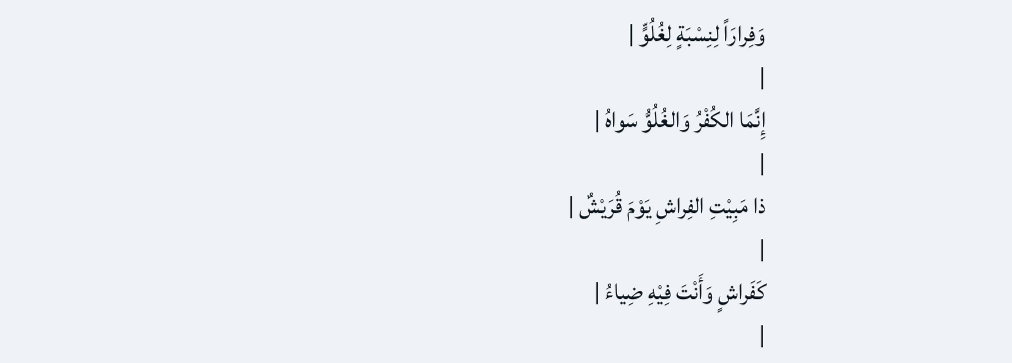وَفِرارَاً لِنِسْبَةٍ لِغُلُوٍّ |
|
إِنَّمَا الكُفْرُ وَالغُلُوُّ سَواهُ |
|
ذا مَبِيْتِ الفِراشِ يَوْمَ قُرَيْشٌ |
|
كَفَراشٍ وَأَنْتَ فِيْهِ ضِياءُ |
|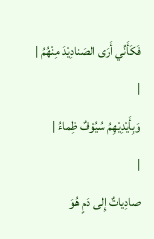فَكَأَنِّي أَرَى الصَنادِيْدَ مِنْهُمُ |
|
وَبِأَيْدِيْهِمُ سُيُوْفٌ ظِماءُ |
|
صادِياتٌ إِلى دَمٍ هُوَ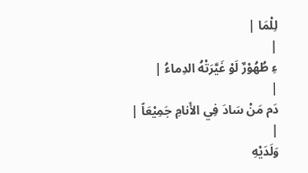لِلْمَا |
|
ءِ طُهُوْرٌ لَوْ غَيَّرَتْهُ الدِماءُ |
|
دَم مَنْ سَادَ فِي الأَنامِ جَمِيْعَاً |
|
وَلَدَيْهِ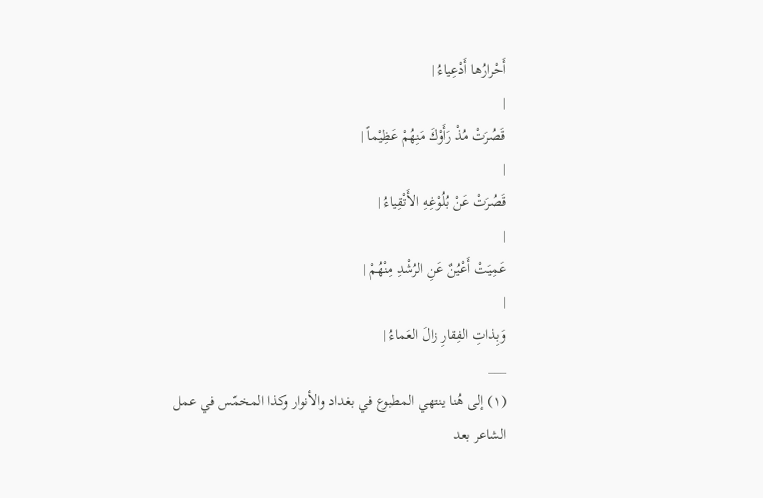أَحْرارُها أَدْعِياءُ |
|
قَصُرَتْ مُذْ رَأَوْكَ مَنِهُمْ عَظِيْماً |
|
قَصُرَتْ عَنْ بُلُوْغِهِ الأَتْقِياءُ |
|
عَمِيَتْ أَعْيُنٌ عَنِ الرُشْدِ مِنْهُمْ |
|
وَبِذاتِ الفِقارِ زالَ العَماءُ |
___
(١) إلى هُنا ينتهي المطبوع في بغداد والأنوار وكذا المخمّس في عمل الشاعر بعد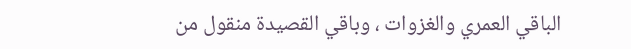الباقي العمري والغزوات ، وباقي القصيدة منقول من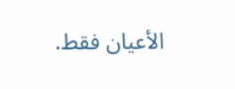الأعيان فقط.